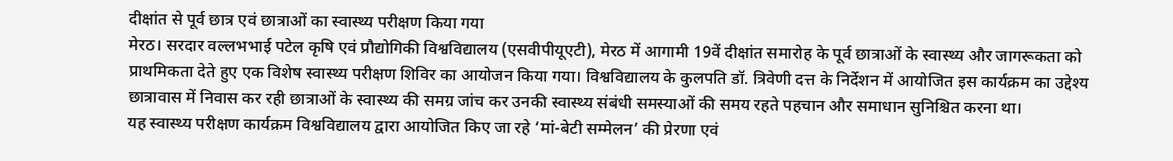दीक्षांत से पूर्व छात्र एवं छात्राओं का स्वास्थ्य परीक्षण किया गया
मेरठ। सरदार वल्लभभाई पटेल कृषि एवं प्रौद्योगिकी विश्वविद्यालय (एसवीपीयूएटी), मेरठ में आगामी 19वें दीक्षांत समारोह के पूर्व छात्राओं के स्वास्थ्य और जागरूकता को प्राथमिकता देते हुए एक विशेष स्वास्थ्य परीक्षण शिविर का आयोजन किया गया। विश्वविद्यालय के कुलपति डॉ. त्रिवेणी दत्त के निर्देशन में आयोजित इस कार्यक्रम का उद्देश्य छात्रावास में निवास कर रही छात्राओं के स्वास्थ्य की समग्र जांच कर उनकी स्वास्थ्य संबंधी समस्याओं की समय रहते पहचान और समाधान सुनिश्चित करना था।
यह स्वास्थ्य परीक्षण कार्यक्रम विश्वविद्यालय द्वारा आयोजित किए जा रहे ‘मां-बेटी सम्मेलन’ की प्रेरणा एवं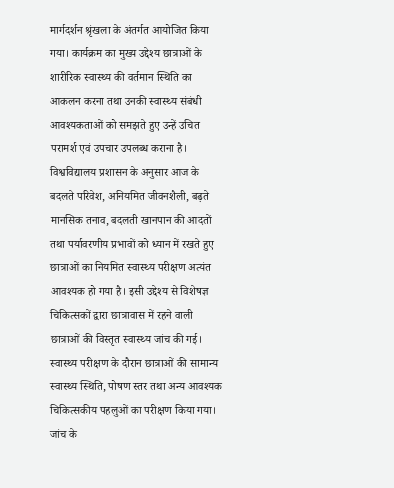मार्गदर्शन श्रृंखला के अंतर्गत आयोजित किया गया। कार्यक्रम का मुख्य उद्देश्य छात्राओं के शारीरिक स्वास्थ्य की वर्तमान स्थिति का आकलन करना तथा उनकी स्वास्थ्य संबंधी आवश्यकताओं को समझते हुए उन्हें उचित परामर्श एवं उपचार उपलब्ध कराना है।
विश्वविद्यालय प्रशासन के अनुसार आज के बदलते परिवेश, अनियमित जीवनशैली, बढ़ते मानसिक तनाव, बदलती खानपान की आदतों तथा पर्यावरणीय प्रभावों को ध्यान में रखते हुए छात्राओं का नियमित स्वास्थ्य परीक्षण अत्यंत आवश्यक हो गया है। इसी उद्देश्य से विशेषज्ञ चिकित्सकों द्वारा छात्रावास में रहने वाली छात्राओं की विस्तृत स्वास्थ्य जांच की गई।
स्वास्थ्य परीक्षण के दौरान छात्राओं की सामान्य स्वास्थ्य स्थिति, पोषण स्तर तथा अन्य आवश्यक चिकित्सकीय पहलुओं का परीक्षण किया गया। जांच के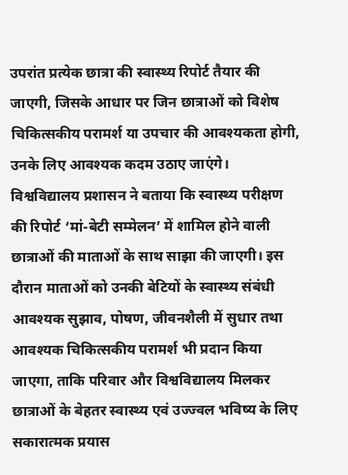उपरांत प्रत्येक छात्रा की स्वास्थ्य रिपोर्ट तैयार की जाएगी, जिसके आधार पर जिन छात्राओं को विशेष चिकित्सकीय परामर्श या उपचार की आवश्यकता होगी, उनके लिए आवश्यक कदम उठाए जाएंगे।
विश्वविद्यालय प्रशासन ने बताया कि स्वास्थ्य परीक्षण की रिपोर्ट ‘मां-बेटी सम्मेलन’ में शामिल होने वाली छात्राओं की माताओं के साथ साझा की जाएगी। इस दौरान माताओं को उनकी बेटियों के स्वास्थ्य संबंधी आवश्यक सुझाव, पोषण, जीवनशैली में सुधार तथा आवश्यक चिकित्सकीय परामर्श भी प्रदान किया जाएगा, ताकि परिवार और विश्वविद्यालय मिलकर छात्राओं के बेहतर स्वास्थ्य एवं उज्ज्वल भविष्य के लिए सकारात्मक प्रयास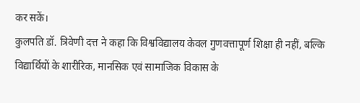कर सकें।
कुलपति डॉ. त्रिवेणी दत्त ने कहा कि विश्वविद्यालय केवल गुणवत्तापूर्ण शिक्षा ही नहीं, बल्कि विद्यार्थियों के शारीरिक, मानसिक एवं सामाजिक विकास के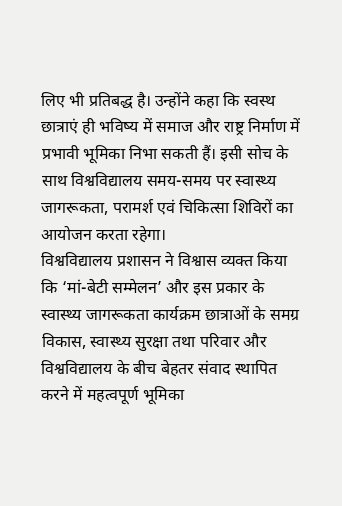लिए भी प्रतिबद्ध है। उन्होंने कहा कि स्वस्थ छात्राएं ही भविष्य में समाज और राष्ट्र निर्माण में प्रभावी भूमिका निभा सकती हैं। इसी सोच के साथ विश्वविद्यालय समय-समय पर स्वास्थ्य जागरूकता, परामर्श एवं चिकित्सा शिविरों का आयोजन करता रहेगा।
विश्वविद्यालय प्रशासन ने विश्वास व्यक्त किया कि ‘मां-बेटी सम्मेलन’ और इस प्रकार के स्वास्थ्य जागरूकता कार्यक्रम छात्राओं के समग्र विकास, स्वास्थ्य सुरक्षा तथा परिवार और विश्वविद्यालय के बीच बेहतर संवाद स्थापित करने में महत्वपूर्ण भूमिका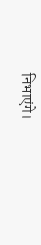निभाएंगे।